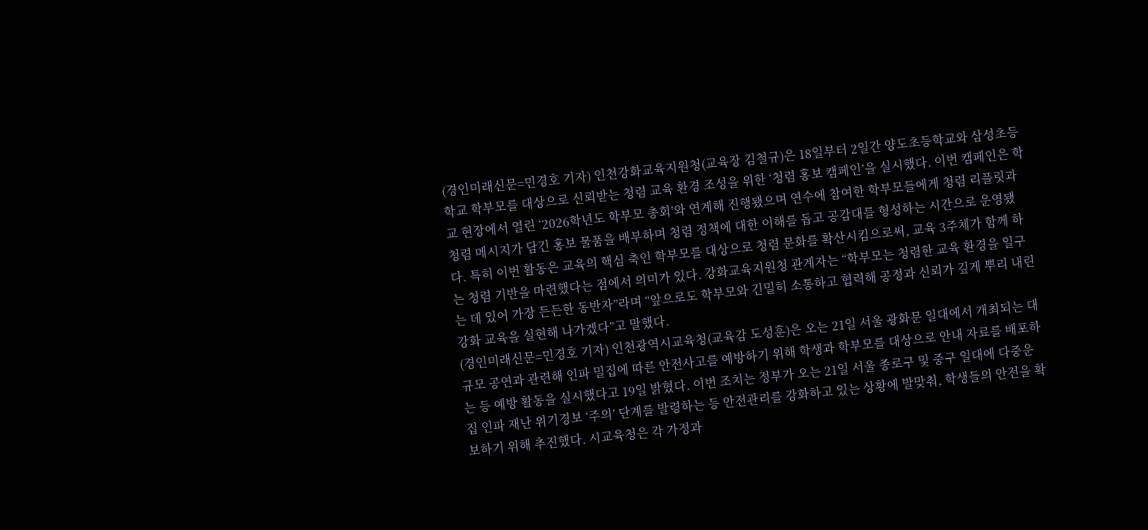(경인미래신문=민경호 기자) 인천강화교육지원청(교육장 김철규)은 18일부터 2일간 양도초등학교와 삼성초등학교 학부모를 대상으로 신뢰받는 청렴 교육 환경 조성을 위한 ‘청렴 홍보 캠페인’을 실시했다. 이번 캠페인은 학교 현장에서 열린 ‘2026학년도 학부모 총회’와 연계해 진행됐으며 연수에 참여한 학부모들에게 청렴 리플릿과 청렴 메시지가 담긴 홍보 물품을 배부하며 청렴 정책에 대한 이해를 돕고 공감대를 형성하는 시간으로 운영됐다. 특히 이번 활동은 교육의 핵심 축인 학부모를 대상으로 청렴 문화를 확산시킴으로써, 교육 3주체가 함께 하는 청렴 기반을 마련했다는 점에서 의미가 있다. 강화교육지원청 관계자는 “학부모는 청렴한 교육 환경을 일구는 데 있어 가장 든든한 동반자”라며 “앞으로도 학부모와 긴밀히 소통하고 협력해 공정과 신뢰가 깊게 뿌리 내린 강화 교육을 실현해 나가겠다”고 말했다.
(경인미래신문=민경호 기자) 인천광역시교육청(교육감 도성훈)은 오는 21일 서울 광화문 일대에서 개최되는 대규모 공연과 관련해 인파 밀집에 따른 안전사고를 예방하기 위해 학생과 학부모를 대상으로 안내 자료를 배포하는 등 예방 활동을 실시했다고 19일 밝혔다. 이번 조치는 정부가 오는 21일 서울 종로구 및 중구 일대에 다중운집 인파 재난 위기경보 ‘주의’ 단계를 발령하는 등 안전관리를 강화하고 있는 상황에 발맞춰, 학생들의 안전을 확보하기 위해 추진했다. 시교육청은 각 가정과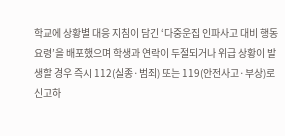학교에 상황별 대응 지침이 담긴 ‘다중운집 인파사고 대비 행동요령’을 배포했으며 학생과 연락이 두절되거나 위급 상황이 발생할 경우 즉시 112(실종·범죄) 또는 119(안전사고·부상)로 신고하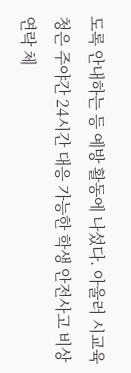도록 안내하는 등 예방 활동에 나섰다. 아울러 시교육청은 주야간 24시간 대응 가능한 학생 안전사고 비상 연락 체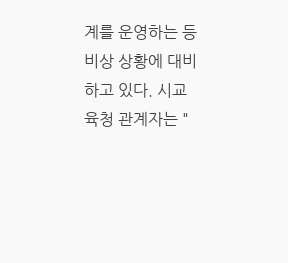계를 운영하는 등 비상 상황에 대비하고 있다. 시교육청 관계자는 "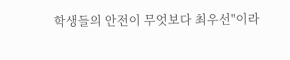학생들의 안전이 무엇보다 최우선"이라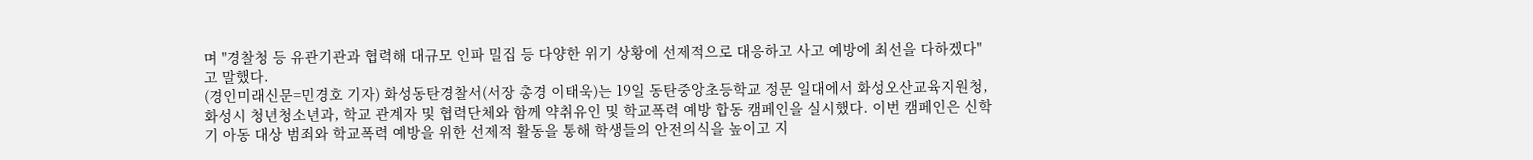며 "경찰청 등 유관기관과 협력해 대규모 인파 밀집 등 다양한 위기 상황에 선제적으로 대응하고 사고 예방에 최선을 다하겠다"고 말했다.
(경인미래신문=민경호 기자) 화성동탄경찰서(서장 총경 이태욱)는 19일 동탄중앙초등학교 정문 일대에서 화성오산교육지원청, 화성시 청년청소년과, 학교 관계자 및 협력단체와 함께 약취유인 및 학교폭력 예방 합동 캠페인을 실시했다. 이번 캠페인은 신학기 아동 대상 범죄와 학교폭력 예방을 위한 선제적 활동을 통해 학생들의 안전의식을 높이고 지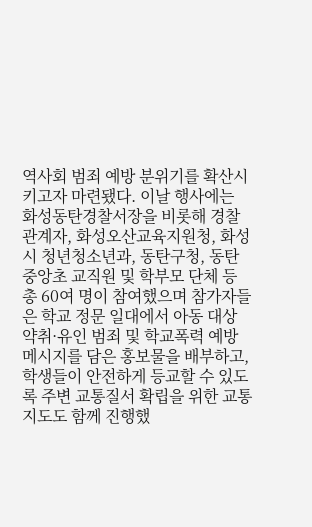역사회 범죄 예방 분위기를 확산시키고자 마련됐다. 이날 행사에는 화성동탄경찰서장을 비롯해 경찰 관계자, 화성오산교육지원청, 화성시 청년청소년과, 동탄구청, 동탄중앙초 교직원 및 학부모 단체 등 총 60여 명이 참여했으며 참가자들은 학교 정문 일대에서 아동 대상 약취·유인 범죄 및 학교폭력 예방 메시지를 담은 홍보물을 배부하고, 학생들이 안전하게 등교할 수 있도록 주변 교통질서 확립을 위한 교통 지도도 함께 진행했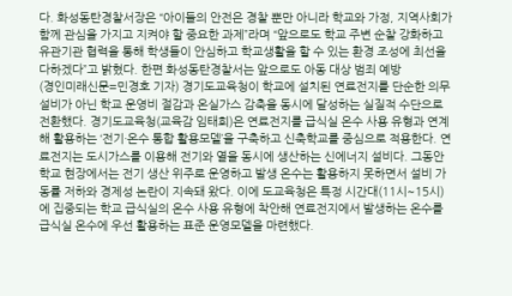다. 화성동탄경찰서장은 “아이들의 안전은 경찰 뿐만 아니라 학교와 가정, 지역사회가 함께 관심을 가지고 지켜야 할 중요한 과제”라며 “앞으로도 학교 주변 순찰 강화하고 유관기관 협력을 통해 학생들이 안심하고 학교생활을 할 수 있는 환경 조성에 최선을 다하겠다”고 밝혔다. 한편 화성동탄경찰서는 앞으로도 아동 대상 범죄 예방
(경인미래신문=민경호 기자) 경기도교육청이 학교에 설치된 연료전지를 단순한 의무 설비가 아닌 학교 운영비 절감과 온실가스 감축을 동시에 달성하는 실질적 수단으로 전환했다. 경기도교육청(교육감 임태희)은 연료전지를 급식실 온수 사용 유형과 연계해 활용하는 ‘전기·온수 통합 활용모델’을 구축하고 신축학교를 중심으로 적용한다. 연료전지는 도시가스를 이용해 전기와 열을 동시에 생산하는 신에너지 설비다. 그동안 학교 현장에서는 전기 생산 위주로 운영하고 발생 온수는 활용하지 못하면서 설비 가동률 저하와 경제성 논란이 지속돼 왔다. 이에 도교육청은 특정 시간대(11시~15시)에 집중되는 학교 급식실의 온수 사용 유형에 착안해 연료전지에서 발생하는 온수를 급식실 온수에 우선 활용하는 표준 운영모델을 마련했다.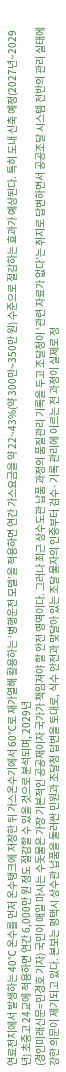연료전지에서 발생하는 40℃ 온수를 먼저 온수탱크에 저장한 뒤 가스온수기에서 60℃로 재가열해 활용하는 ‘병행운전 모델’을 적용하면 연간 가스요금을 약 22~43%(약 300만~350만 원) 수준으로 절감하는 효과가 예상된다. 특히 도내 신축 예정(2027년~2029년) 초중고 24교에 적용하면 연간 6,000만 원 정도 절감할 수 있을 것으로 분석되며, 2029년
(경인미래신문=민경호 기자) 국민이 매일 마시는 수돗물은 가장 기본적인 공공재이자 국가가 책임져야 할 안전 영역이다. 그러나 최근 상수도관 납품 과정의 품질관리 기록을 두고 조달청이 ‘관련 자료가 없다’는 취지로 답변하면서 공공조달 시스템 전반의 관리 실태에 강한 의문이 제기되고 있다. 본보는 평택시 상수관 납품을 둘러싼 민원과 조달청 답변을 토대로, 식수 안전과 맞달아 있는 조달 물자의 인증부터 검수·기록 관리에 이르는 전 과정이 실제로 정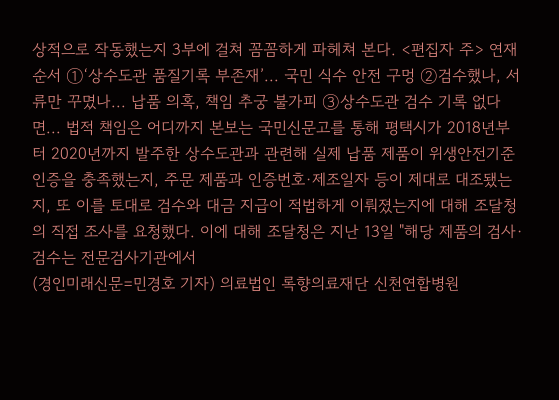상적으로 작동했는지 3부에 걸쳐 꼼꼼하게 파헤쳐 본다. <편집자 주> 연재순서 ①‘상수도관 품질기록 부존재’... 국민 식수 안전 구멍 ②검수했나, 서류만 꾸몄나... 납품 의혹, 책임 추궁 불가피 ③상수도관 검수 기록 없다면... 법적 책임은 어디까지 본보는 국민신문고를 통해 평택시가 2018년부터 2020년까지 발주한 상수도관과 관련해 실제 납품 제품이 위생안전기준 인증을 충족했는지, 주문 제품과 인증번호·제조일자 등이 제대로 대조됐는지, 또 이를 토대로 검수와 대금 지급이 적법하게 이뤄졌는지에 대해 조달청의 직접 조사를 요청했다. 이에 대해 조달청은 지난 13일 "해당 제품의 검사·검수는 전문검사기관에서
(경인미래신문=민경호 기자) 의료법인 록향의료재단 신천연합병원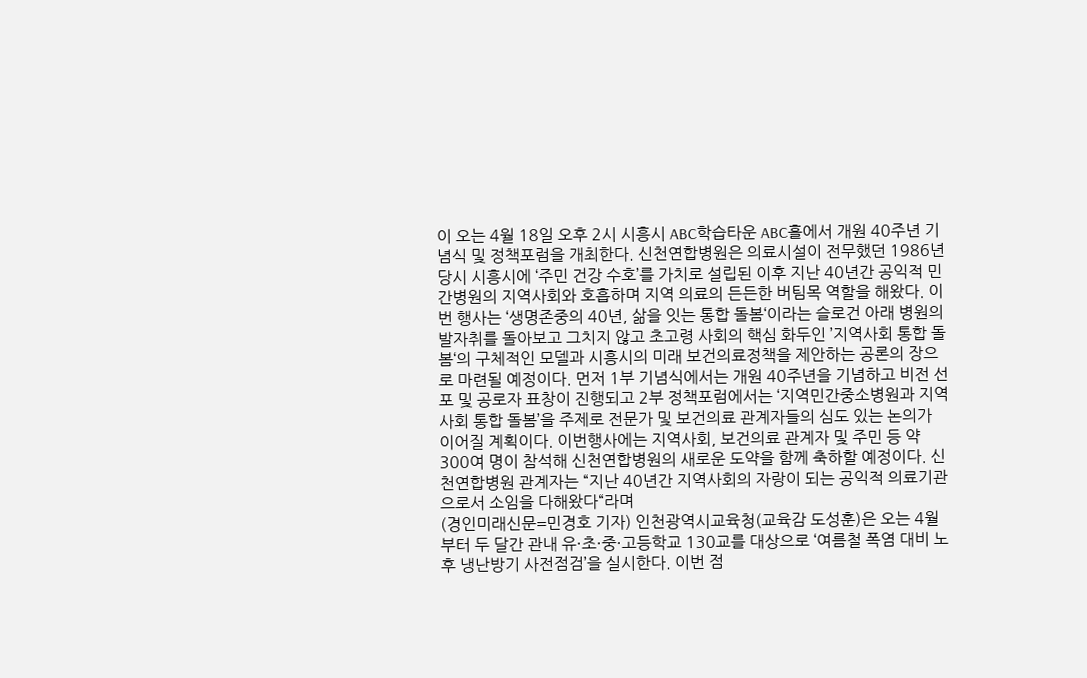이 오는 4월 18일 오후 2시 시흥시 ABC학습타운 ABC홀에서 개원 40주년 기념식 및 정책포럼을 개최한다. 신천연합병원은 의료시설이 전무했던 1986년 당시 시흥시에 ‘주민 건강 수호’를 가치로 설립된 이후 지난 40년간 공익적 민간병원의 지역사회와 호흡하며 지역 의료의 든든한 버팀목 역할을 해왔다. 이번 행사는 ‘생명존중의 40년, 삶을 잇는 통합 돌봄‘이라는 슬로건 아래 병원의 발자취를 돌아보고 그치지 않고 초고령 사회의 핵심 화두인 ’지역사회 통합 돌봄‘의 구체적인 모델과 시흥시의 미래 보건의료정책을 제안하는 공론의 장으로 마련될 예정이다. 먼저 1부 기념식에서는 개원 40주년을 기념하고 비전 선포 및 공로자 표창이 진행되고 2부 정책포럼에서는 ‘지역민간중소병원과 지역사회 통합 돌봄’을 주제로 전문가 및 보건의료 관계자들의 심도 있는 논의가 이어질 계획이다. 이번행사에는 지역사회, 보건의료 관계자 및 주민 등 약 300여 명이 참석해 신천연합병원의 새로운 도약을 함께 축하할 예정이다. 신천연합병원 관계자는 “지난 40년간 지역사회의 자랑이 되는 공익적 의료기관으로서 소임을 다해왔다“라며
(경인미래신문=민경호 기자) 인천광역시교육청(교육감 도성훈)은 오는 4월부터 두 달간 관내 유·초·중·고등학교 130교를 대상으로 ‘여름철 폭염 대비 노후 냉난방기 사전점검’을 실시한다. 이번 점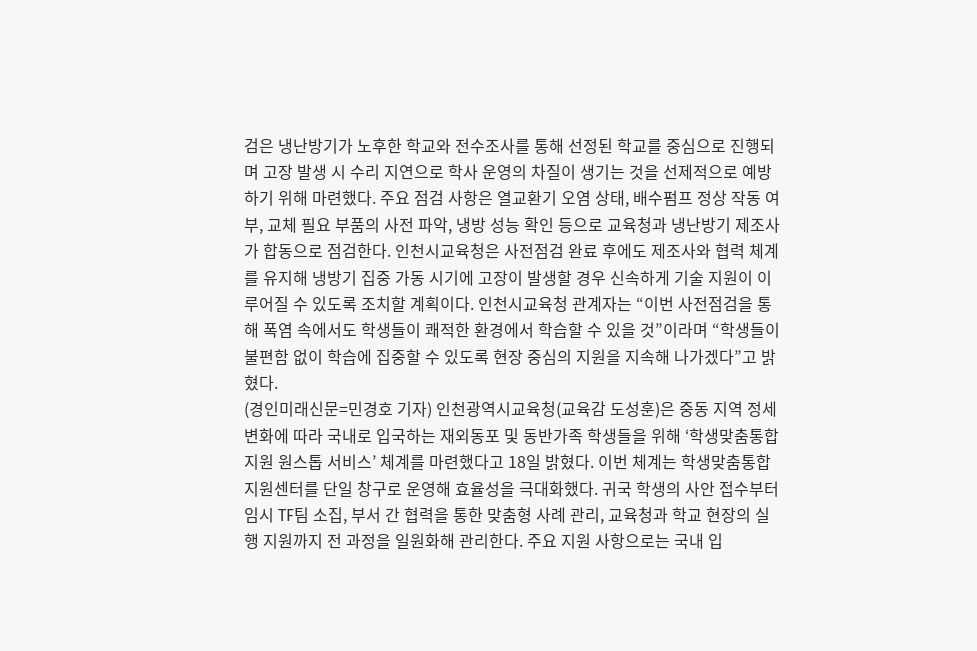검은 냉난방기가 노후한 학교와 전수조사를 통해 선정된 학교를 중심으로 진행되며 고장 발생 시 수리 지연으로 학사 운영의 차질이 생기는 것을 선제적으로 예방하기 위해 마련했다. 주요 점검 사항은 열교환기 오염 상태, 배수펌프 정상 작동 여부, 교체 필요 부품의 사전 파악, 냉방 성능 확인 등으로 교육청과 냉난방기 제조사가 합동으로 점검한다. 인천시교육청은 사전점검 완료 후에도 제조사와 협력 체계를 유지해 냉방기 집중 가동 시기에 고장이 발생할 경우 신속하게 기술 지원이 이루어질 수 있도록 조치할 계획이다. 인천시교육청 관계자는 “이번 사전점검을 통해 폭염 속에서도 학생들이 쾌적한 환경에서 학습할 수 있을 것”이라며 “학생들이 불편함 없이 학습에 집중할 수 있도록 현장 중심의 지원을 지속해 나가겠다”고 밝혔다.
(경인미래신문=민경호 기자) 인천광역시교육청(교육감 도성훈)은 중동 지역 정세 변화에 따라 국내로 입국하는 재외동포 및 동반가족 학생들을 위해 ‘학생맞춤통합지원 원스톱 서비스’ 체계를 마련했다고 18일 밝혔다. 이번 체계는 학생맞춤통합지원센터를 단일 창구로 운영해 효율성을 극대화했다. 귀국 학생의 사안 접수부터 임시 TF팀 소집, 부서 간 협력을 통한 맞춤형 사례 관리, 교육청과 학교 현장의 실행 지원까지 전 과정을 일원화해 관리한다. 주요 지원 사항으로는 국내 입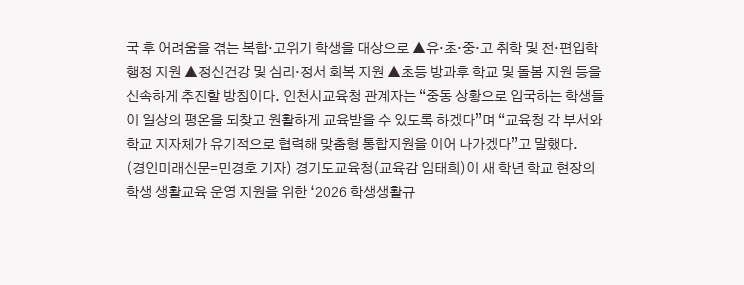국 후 어려움을 겪는 복합·고위기 학생을 대상으로 ▲유·초·중·고 취학 및 전·편입학 행정 지원 ▲정신건강 및 심리·정서 회복 지원 ▲초등 방과후 학교 및 돌봄 지원 등을 신속하게 추진할 방침이다. 인천시교육청 관계자는 “중동 상황으로 입국하는 학생들이 일상의 평온을 되찾고 원활하게 교육받을 수 있도록 하겠다”며 “교육청 각 부서와 학교 지자체가 유기적으로 협력해 맞춤형 통합지원을 이어 나가겠다”고 말했다.
(경인미래신문=민경호 기자) 경기도교육청(교육감 임태희)이 새 학년 학교 현장의 학생 생활교육 운영 지원을 위한 ‘2026 학생생활규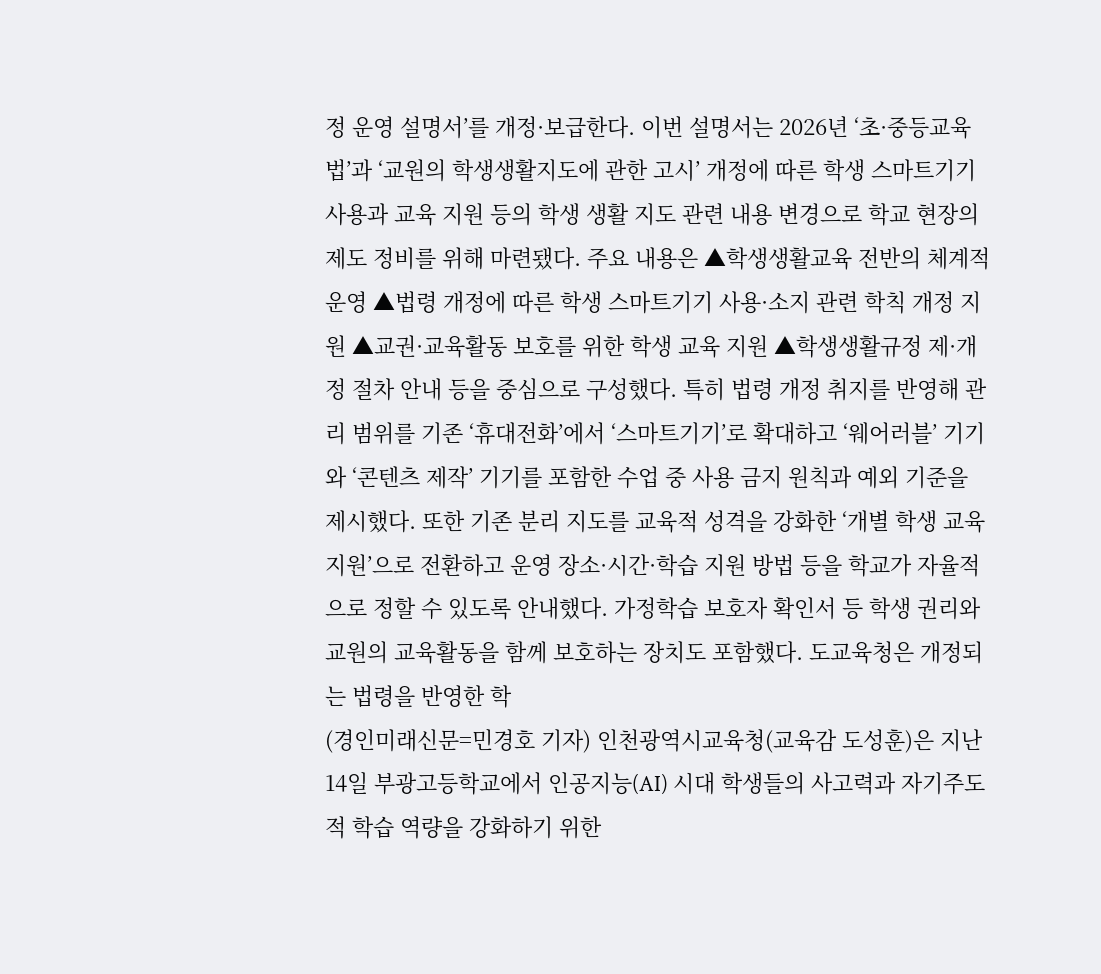정 운영 설명서’를 개정·보급한다. 이번 설명서는 2026년 ‘초·중등교육법’과 ‘교원의 학생생활지도에 관한 고시’ 개정에 따른 학생 스마트기기 사용과 교육 지원 등의 학생 생활 지도 관련 내용 변경으로 학교 현장의 제도 정비를 위해 마련됐다. 주요 내용은 ▲학생생활교육 전반의 체계적 운영 ▲법령 개정에 따른 학생 스마트기기 사용·소지 관련 학칙 개정 지원 ▲교권·교육활동 보호를 위한 학생 교육 지원 ▲학생생활규정 제·개정 절차 안내 등을 중심으로 구성했다. 특히 법령 개정 취지를 반영해 관리 범위를 기존 ‘휴대전화’에서 ‘스마트기기’로 확대하고 ‘웨어러블’ 기기와 ‘콘텐츠 제작’ 기기를 포함한 수업 중 사용 금지 원칙과 예외 기준을 제시했다. 또한 기존 분리 지도를 교육적 성격을 강화한 ‘개별 학생 교육지원’으로 전환하고 운영 장소·시간·학습 지원 방법 등을 학교가 자율적으로 정할 수 있도록 안내했다. 가정학습 보호자 확인서 등 학생 권리와 교원의 교육활동을 함께 보호하는 장치도 포함했다. 도교육청은 개정되는 법령을 반영한 학
(경인미래신문=민경호 기자) 인천광역시교육청(교육감 도성훈)은 지난 14일 부광고등학교에서 인공지능(AI) 시대 학생들의 사고력과 자기주도적 학습 역량을 강화하기 위한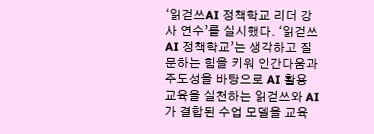‘읽걷쓰AI 정책학교 리더 강사 연수’를 실시했다. ‘읽걷쓰AI 정책학교’는 생각하고 질문하는 힘을 키워 인간다움과 주도성을 바탕으로 AI 활용 교육을 실천하는 읽걷쓰와 AI가 결합된 수업 모델을 교육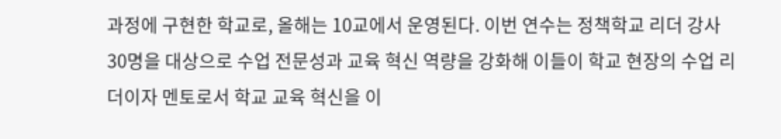과정에 구현한 학교로, 올해는 10교에서 운영된다. 이번 연수는 정책학교 리더 강사 30명을 대상으로 수업 전문성과 교육 혁신 역량을 강화해 이들이 학교 현장의 수업 리더이자 멘토로서 학교 교육 혁신을 이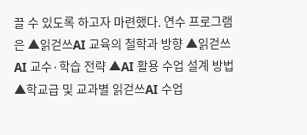끌 수 있도록 하고자 마련했다. 연수 프로그램은 ▲읽걷쓰AI 교육의 철학과 방향 ▲읽걷쓰AI 교수·학습 전략 ▲AI 활용 수업 설계 방법 ▲학교급 및 교과별 읽걷쓰AI 수업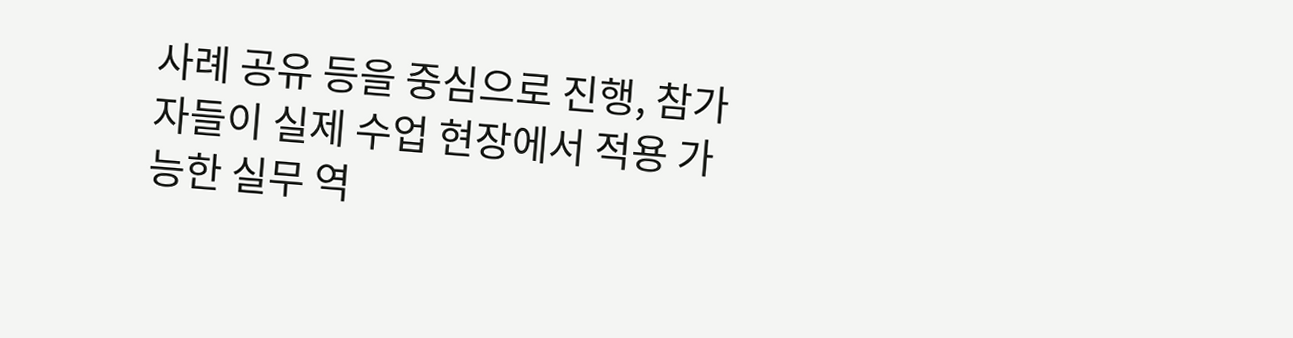사례 공유 등을 중심으로 진행, 참가자들이 실제 수업 현장에서 적용 가능한 실무 역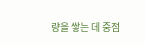량을 쌓는 데 중점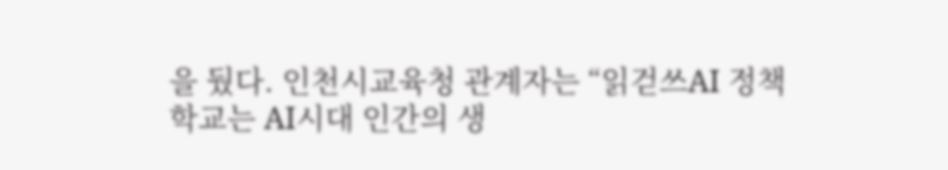을 뒀다. 인천시교육청 관계자는 “읽걷쓰AI 정책학교는 AI시대 인간의 생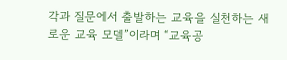각과 질문에서 출발하는 교육을 실천하는 새로운 교육 모델”이라며 “교육공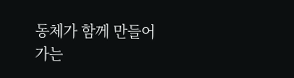동체가 함께 만들어가는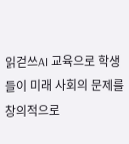읽걷쓰AI 교육으로 학생들이 미래 사회의 문제를 창의적으로